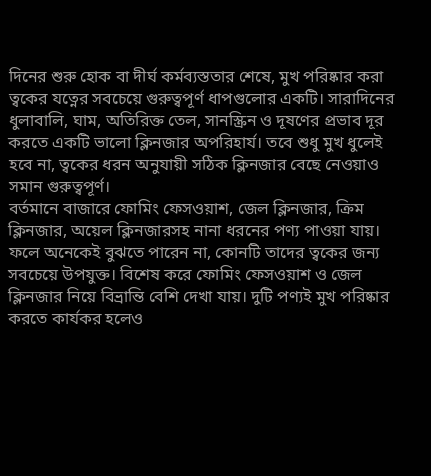দিনের শুরু হোক বা দীর্ঘ কর্মব্যস্ততার শেষে, মুখ পরিষ্কার করা ত্বকের যত্নের সবচেয়ে গুরুত্বপূর্ণ ধাপগুলোর একটি। সারাদিনের ধুলাবালি, ঘাম, অতিরিক্ত তেল, সানস্ক্রিন ও দূষণের প্রভাব দূর করতে একটি ভালো ক্লিনজার অপরিহার্য। তবে শুধু মুখ ধুলেই হবে না, ত্বকের ধরন অনুযায়ী সঠিক ক্লিনজার বেছে নেওয়াও সমান গুরুত্বপূর্ণ।
বর্তমানে বাজারে ফোমিং ফেসওয়াশ, জেল ক্লিনজার, ক্রিম ক্লিনজার, অয়েল ক্লিনজারসহ নানা ধরনের পণ্য পাওয়া যায়। ফলে অনেকেই বুঝতে পারেন না, কোনটি তাদের ত্বকের জন্য সবচেয়ে উপযুক্ত। বিশেষ করে ফোমিং ফেসওয়াশ ও জেল ক্লিনজার নিয়ে বিভ্রান্তি বেশি দেখা যায়। দুটি পণ্যই মুখ পরিষ্কার করতে কার্যকর হলেও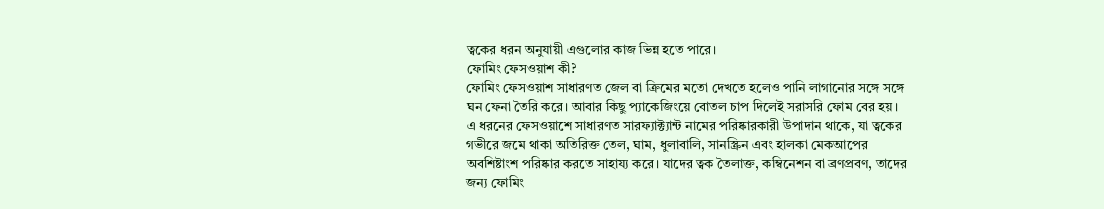ত্বকের ধরন অনুযায়ী এগুলোর কাজ ভিন্ন হতে পারে।
ফোমিং ফেসওয়াশ কী?
ফোমিং ফেসওয়াশ সাধারণত জেল বা ক্রিমের মতো দেখতে হলেও পানি লাগানোর সঙ্গে সঙ্গে ঘন ফেনা তৈরি করে। আবার কিছু প্যাকেজিংয়ে বোতল চাপ দিলেই সরাসরি ফোম বের হয়।
এ ধরনের ফেসওয়াশে সাধারণত সারফ্যাক্ট্যান্ট নামের পরিষ্কারকারী উপাদান থাকে, যা ত্বকের গভীরে জমে থাকা অতিরিক্ত তেল, ঘাম, ধুলাবালি, সানস্ক্রিন এবং হালকা মেকআপের অবশিষ্টাংশ পরিষ্কার করতে সাহায্য করে। যাদের ত্বক তৈলাক্ত, কম্বিনেশন বা ব্রণপ্রবণ, তাদের জন্য ফোমিং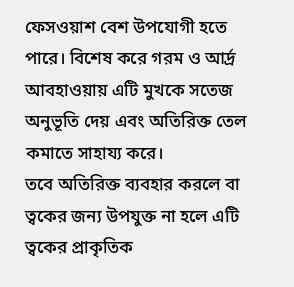ফেসওয়াশ বেশ উপযোগী হতে পারে। বিশেষ করে গরম ও আর্দ্র আবহাওয়ায় এটি মুখকে সতেজ অনুভূতি দেয় এবং অতিরিক্ত তেল কমাতে সাহায্য করে।
তবে অতিরিক্ত ব্যবহার করলে বা ত্বকের জন্য উপযুক্ত না হলে এটি ত্বকের প্রাকৃতিক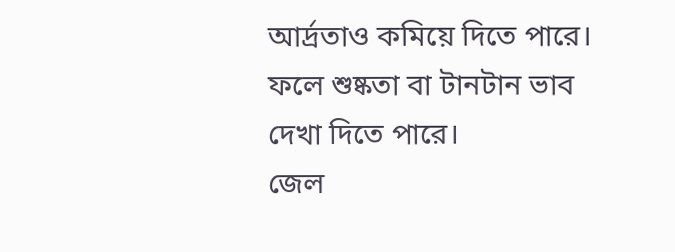আর্দ্রতাও কমিয়ে দিতে পারে। ফলে শুষ্কতা বা টানটান ভাব দেখা দিতে পারে।
জেল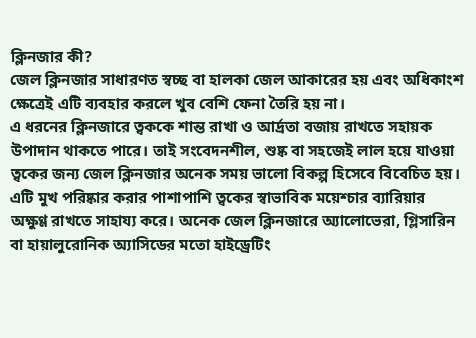ক্লিনজার কী?
জেল ক্লিনজার সাধারণত স্বচ্ছ বা হালকা জেল আকারের হয় এবং অধিকাংশ ক্ষেত্রেই এটি ব্যবহার করলে খুব বেশি ফেনা তৈরি হয় না।
এ ধরনের ক্লিনজারে ত্বককে শান্ত রাখা ও আর্দ্রতা বজায় রাখতে সহায়ক উপাদান থাকতে পারে। তাই সংবেদনশীল, শুষ্ক বা সহজেই লাল হয়ে যাওয়া ত্বকের জন্য জেল ক্লিনজার অনেক সময় ভালো বিকল্প হিসেবে বিবেচিত হয়।
এটি মুখ পরিষ্কার করার পাশাপাশি ত্বকের স্বাভাবিক ময়েশ্চার ব্যারিয়ার অক্ষুণ্ণ রাখতে সাহায্য করে। অনেক জেল ক্লিনজারে অ্যালোভেরা, গ্লিসারিন বা হায়ালুরোনিক অ্যাসিডের মতো হাইড্রেটিং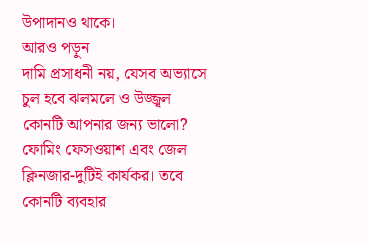উপাদানও থাকে।
আরও পড়ুন
দামি প্রসাধনী নয়, যেসব অভ্যাসে চুল হবে ঝলমলে ও উজ্জ্বল
কোনটি আপনার জন্য ভালো?
ফোমিং ফেসওয়াশ এবং জেল ক্লিনজার-দুটিই কার্যকর। তবে কোনটি ব্যবহার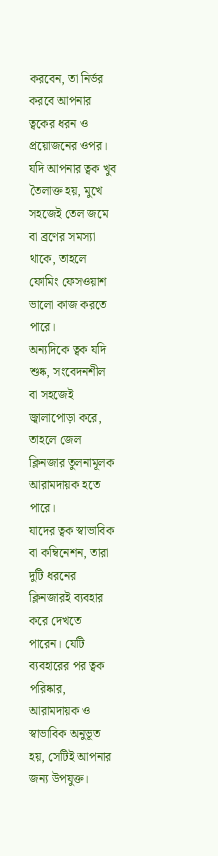করবেন, তা নির্ভর করবে আপনার ত্বকের ধরন ও প্রয়োজনের ওপর। যদি আপনার ত্বক খুব তৈলাক্ত হয়, মুখে সহজেই তেল জমে বা ব্রণের সমস্যা থাকে, তাহলে ফোমিং ফেসওয়াশ ভালো কাজ করতে পারে।
অন্যদিকে ত্বক যদি শুষ্ক, সংবেদনশীল বা সহজেই জ্বালাপোড়া করে, তাহলে জেল ক্লিনজার তুলনামূলক আরামদায়ক হতে পারে।
যাদের ত্বক স্বাভাবিক বা কম্বিনেশন, তারা দুটি ধরনের ক্লিনজারই ব্যবহার করে দেখতে পারেন। যেটি ব্যবহারের পর ত্বক পরিষ্কার, আরামদায়ক ও স্বাভাবিক অনুভূত হয়, সেটিই আপনার জন্য উপযুক্ত।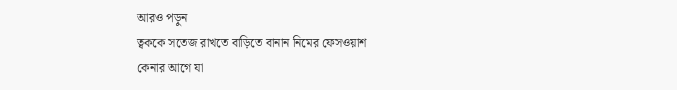আরও পড়ুন
ত্বককে সতেজ রাখতে বাড়িতে বানান নিমের ফেসওয়াশ
কেনার আগে যা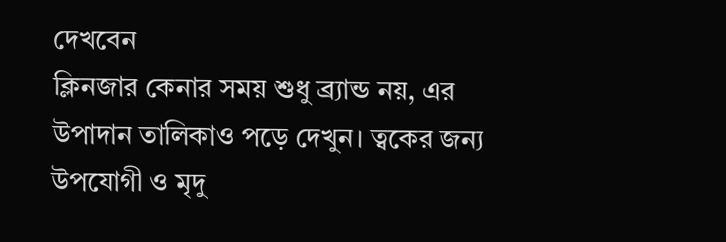দেখবেন
ক্লিনজার কেনার সময় শুধু ব্র্যান্ড নয়, এর উপাদান তালিকাও পড়ে দেখুন। ত্বকের জন্য উপযোগী ও মৃদু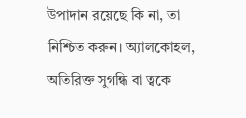উপাদান রয়েছে কি না, তা নিশ্চিত করুন। অ্যালকোহল, অতিরিক্ত সুগন্ধি বা ত্বকে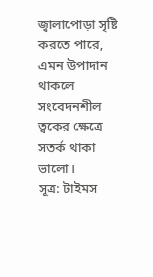জ্বালাপোড়া সৃষ্টি করতে পারে, এমন উপাদান থাকলে সংবেদনশীল ত্বকের ক্ষেত্রে সতর্ক থাকা ভালো।
সূত্র: টাইমস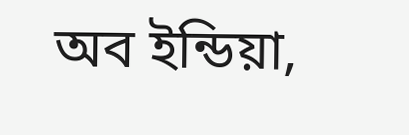অব ইন্ডিয়া,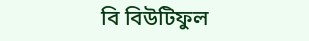বি বিউটিফুল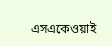এসএকেওয়াই